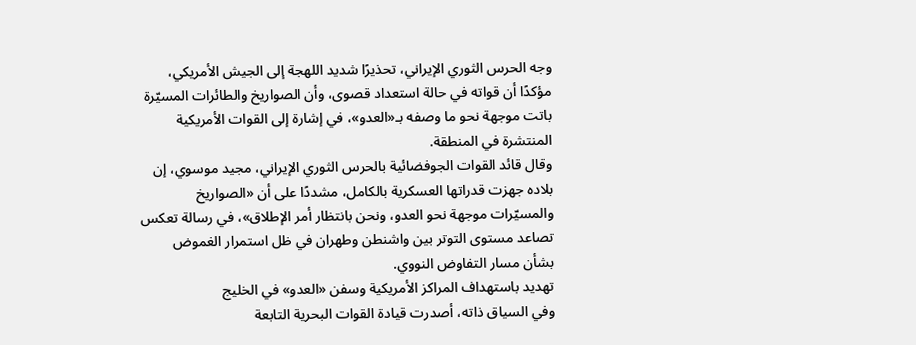وجه الحرس الثوري الإيراني، تحذيرًا شديد اللهجة إلى الجيش الأمريكي، مؤكدًا أن قواته في حالة استعداد قصوى، وأن الصواريخ والطائرات المسيّرة باتت موجهة نحو ما وصفه بـ«العدو»، في إشارة إلى القوات الأمريكية المنتشرة في المنطقة.
وقال قائد القوات الجوفضائية بالحرس الثوري الإيراني، مجيد موسوي، إن بلاده جهزت قدراتها العسكرية بالكامل، مشددًا على أن «الصواريخ والمسيّرات موجهة نحو العدو، ونحن بانتظار أمر الإطلاق»، في رسالة تعكس تصاعد مستوى التوتر بين واشنطن وطهران في ظل استمرار الغموض بشأن مسار التفاوض النووي.
تهديد باستهداف المراكز الأمريكية وسفن «العدو» في الخليج
وفي السياق ذاته، أصدرت قيادة القوات البحرية التابعة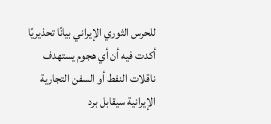للحرس الثوري الإيراني بيانًا تحذيريًا أكدت فيه أن أي هجوم يستهدف ناقلات النفط أو السفن التجارية الإيرانية سيقابل برد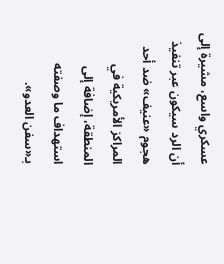عسكري واسع، مشيرة إلى أن الرد سيكون عبر تنفيذ هجوم «عنيف» ضد أحد المراكز الأمريكية في المنطقة، إضافة إلى استهداف ما وصفته بـ«سفن العدو».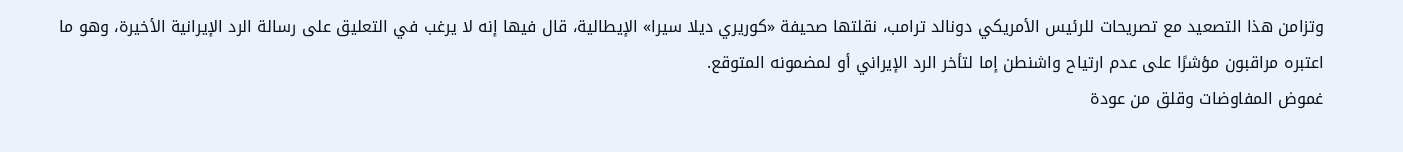وتزامن هذا التصعيد مع تصريحات للرئيس الأمريكي دونالد ترامب، نقلتها صحيفة «كوريري ديلا سيرا» الإيطالية، قال فيها إنه لا يرغب في التعليق على رسالة الرد الإيرانية الأخيرة، وهو ما اعتبره مراقبون مؤشرًا على عدم ارتياح واشنطن إما لتأخر الرد الإيراني أو لمضمونه المتوقع.
غموض المفاوضات وقلق من عودة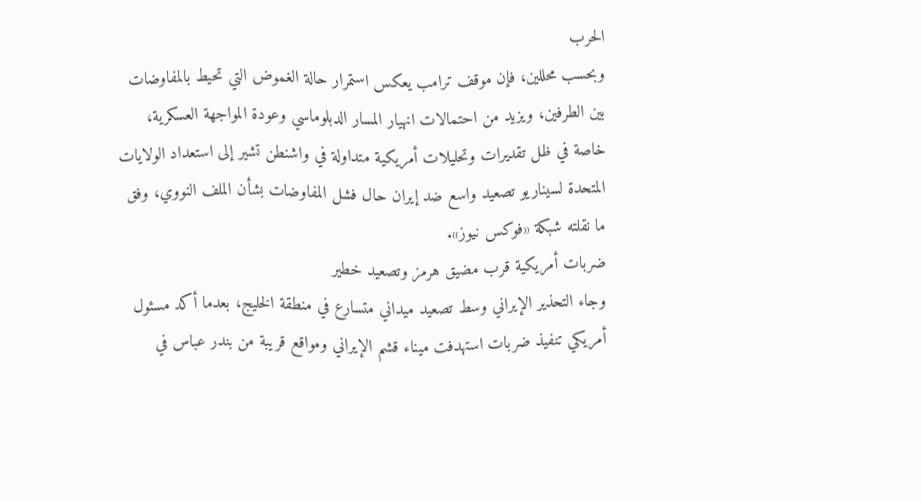الحرب
وبحسب محللين، فإن موقف ترامب يعكس استمرار حالة الغموض التي تحيط بالمفاوضات بين الطرفين، ويزيد من احتمالات انهيار المسار الدبلوماسي وعودة المواجهة العسكرية، خاصة في ظل تقديرات وتحليلات أمريكية متداولة في واشنطن تشير إلى استعداد الولايات المتحدة لسيناريو تصعيد واسع ضد إيران حال فشل المفاوضات بشأن الملف النووي، وفق ما نقلته شبكة «فوكس نيوز».
ضربات أمريكية قرب مضيق هرمز وتصعيد خطير
وجاء التحذير الإيراني وسط تصعيد ميداني متسارع في منطقة الخليج، بعدما أكد مسئول أمريكي تنفيذ ضربات استهدفت ميناء قشم الإيراني ومواقع قريبة من بندر عباس في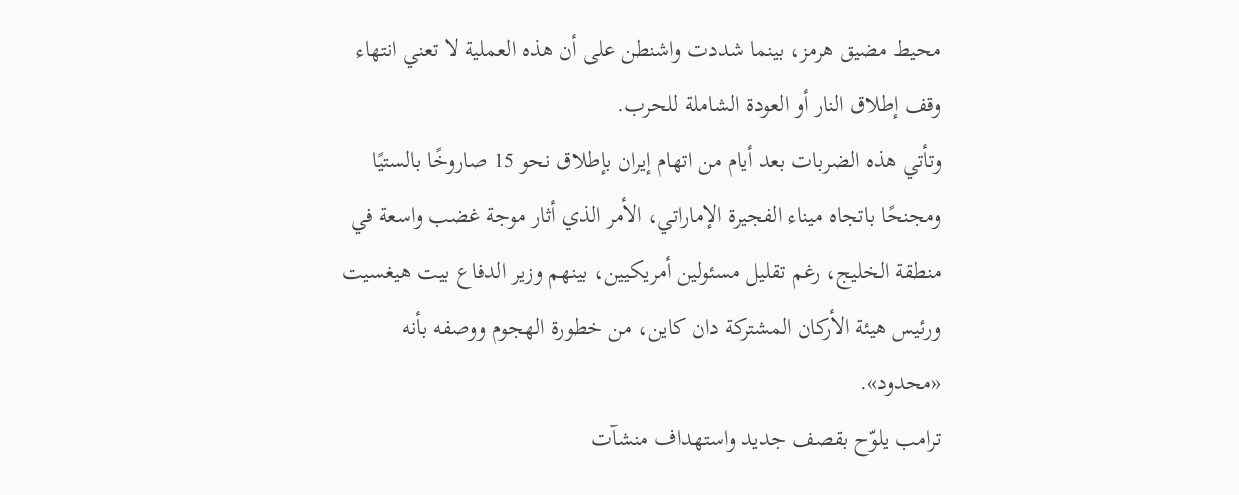محيط مضيق هرمز، بينما شددت واشنطن على أن هذه العملية لا تعني انتهاء وقف إطلاق النار أو العودة الشاملة للحرب.
وتأتي هذه الضربات بعد أيام من اتهام إيران بإطلاق نحو 15 صاروخًا بالستيًا ومجنحًا باتجاه ميناء الفجيرة الإماراتي، الأمر الذي أثار موجة غضب واسعة في منطقة الخليج، رغم تقليل مسئولين أمريكيين، بينهم وزير الدفاع بيت هيغسيت ورئيس هيئة الأركان المشتركة دان كاين، من خطورة الهجوم ووصفه بأنه «محدود».
ترامب يلوّح بقصف جديد واستهداف منشآت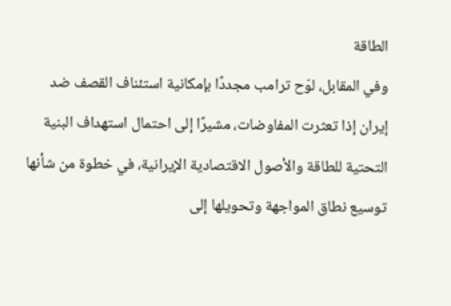الطاقة
وفي المقابل، لوّح ترامب مجددًا بإمكانية استئناف القصف ضد إيران إذا تعثرت المفاوضات، مشيرًا إلى احتمال استهداف البنية التحتية للطاقة والأصول الاقتصادية الإيرانية، في خطوة من شأنها توسيع نطاق المواجهة وتحويلها إلى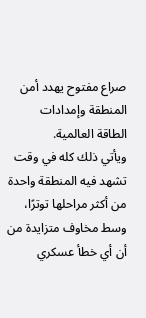صراع مفتوح يهدد أمن المنطقة وإمدادات الطاقة العالمية.
ويأتي ذلك كله في وقت تشهد فيه المنطقة واحدة من أكثر مراحلها توترًا، وسط مخاوف متزايدة من أن أي خطأ عسكري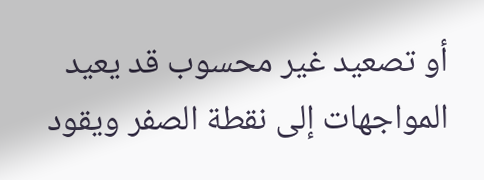أو تصعيد غير محسوب قد يعيد المواجهات إلى نقطة الصفر ويقود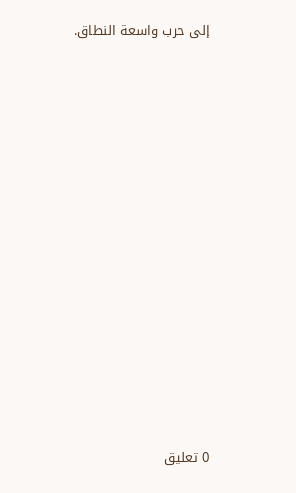إلى حرب واسعة النطاق.


















0 تعليق